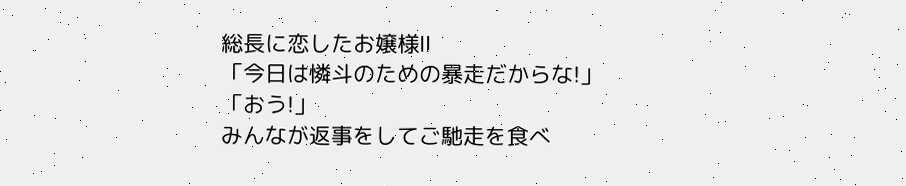総長に恋したお嬢様Ⅱ
「今日は憐斗のための暴走だからな!」
「おう!」
みんなが返事をしてご馳走を食べ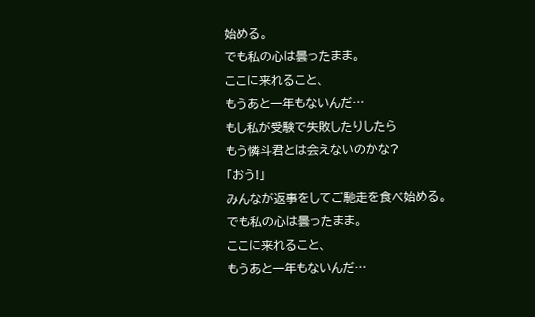始める。
でも私の心は曇ったまま。
ここに来れること、
もうあと一年もないんだ…
もし私が受験で失敗したりしたら
もう憐斗君とは会えないのかな?
「おう!」
みんなが返事をしてご馳走を食べ始める。
でも私の心は曇ったまま。
ここに来れること、
もうあと一年もないんだ…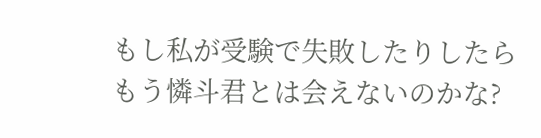もし私が受験で失敗したりしたら
もう憐斗君とは会えないのかな?